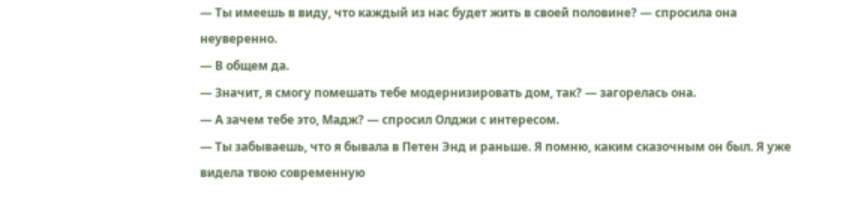— Ты имеешь в виду, что каждый из нас будет жить в своей половине? — спросила она неуверенно.
— В общем да.
— Значит, я смогу помешать тебе модернизировать дом, так? — загорелась она.
— А зачем тебе это, Мадж? — спросил Олджи с интересом.
— Ты забываешь, что я бывала в Петен Энд и раньше. Я помню, каким сказочным он был. Я уже видела твою современную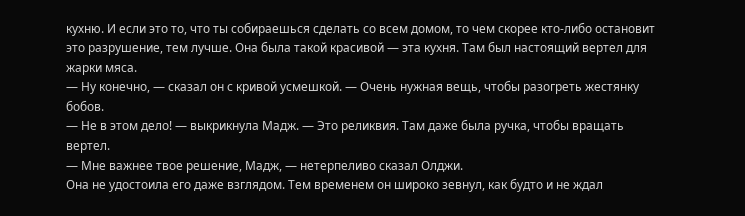кухню. И если это то, что ты собираешься сделать со всем домом, то чем скорее кто-либо остановит это разрушение, тем лучше. Она была такой красивой — эта кухня. Там был настоящий вертел для жарки мяса.
— Ну конечно, — сказал он с кривой усмешкой. — Очень нужная вещь, чтобы разогреть жестянку бобов.
— Не в этом дело! — выкрикнула Мадж. — Это реликвия. Там даже была ручка, чтобы вращать вертел.
— Мне важнее твое решение, Мадж, — нетерпеливо сказал Олджи.
Она не удостоила его даже взглядом. Тем временем он широко зевнул, как будто и не ждал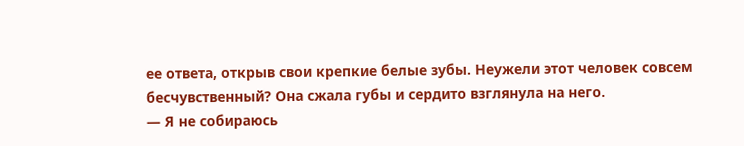ее ответа, открыв свои крепкие белые зубы. Неужели этот человек совсем бесчувственный? Она сжала губы и сердито взглянула на него.
— Я не собираюсь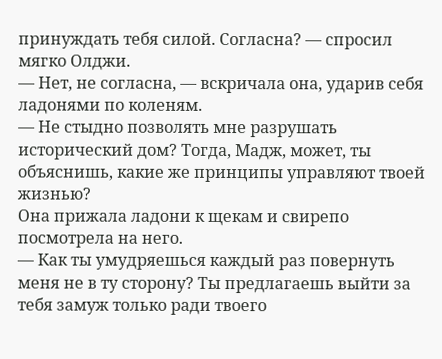принуждать тебя силой. Согласна? — спросил мягко Олджи.
— Нет, не согласна, — вскричала она, ударив себя ладонями по коленям.
— Не стыдно позволять мне разрушать исторический дом? Тогда, Мадж, может, ты объяснишь, какие же принципы управляют твоей жизнью?
Она прижала ладони к щекам и свирепо посмотрела на него.
— Как ты умудряешься каждый раз повернуть меня не в ту сторону? Ты предлагаешь выйти за тебя замуж только ради твоего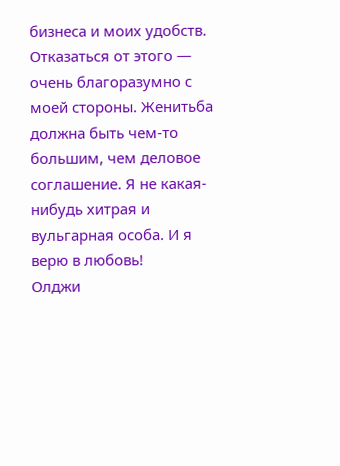бизнеса и моих удобств. Отказаться от этого — очень благоразумно с моей стороны. Женитьба должна быть чем-то большим, чем деловое соглашение. Я не какая-нибудь хитрая и вульгарная особа. И я верю в любовь!
Олджи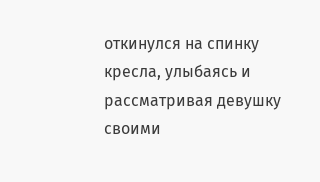откинулся на спинку кресла, улыбаясь и рассматривая девушку своими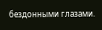бездонными глазами.